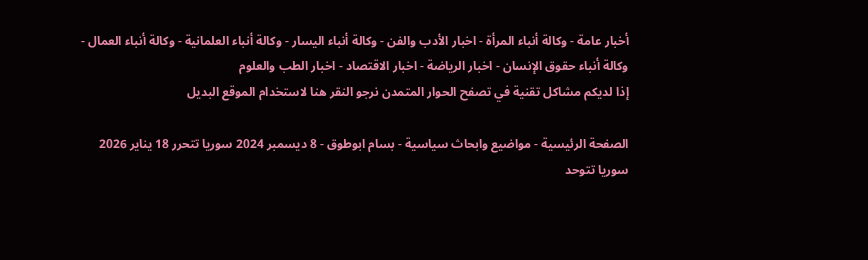أخبار عامة - وكالة أنباء المرأة - اخبار الأدب والفن - وكالة أنباء اليسار - وكالة أنباء العلمانية - وكالة أنباء العمال - وكالة أنباء حقوق الإنسان - اخبار الرياضة - اخبار الاقتصاد - اخبار الطب والعلوم
إذا لديكم مشاكل تقنية في تصفح الحوار المتمدن نرجو النقر هنا لاستخدام الموقع البديل

الصفحة الرئيسية - مواضيع وابحاث سياسية - بسام ابوطوق - 8 ديسمبر 2024 سوريا تتحرر 18 يناير 2026 سوريا تتوحد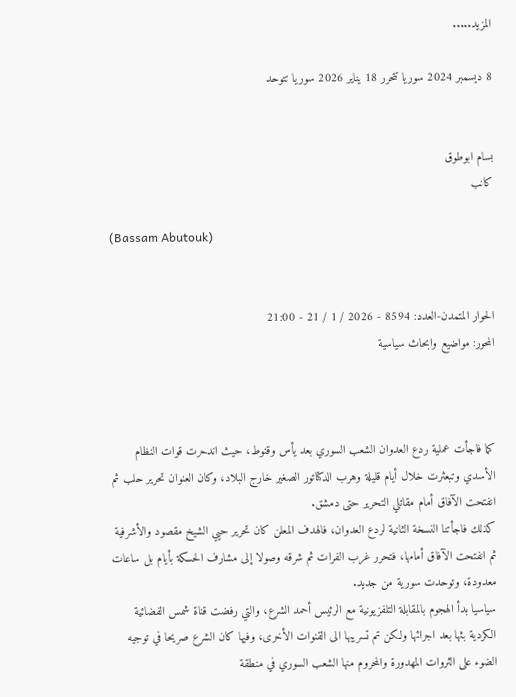المزيد.....

8 ديسمبر 2024 سوريا تتحرر 18 يناير 2026 سوريا تتوحد


بسام ابوطوق
كانب

(Bassam Abutouk)


الحوار المتمدن-العدد: 8594 - 2026 / 1 / 21 - 21:00
المحور: مواضيع وابحاث سياسية



كما فاجأت عملية ردع العدوان الشعب السوري بعد يأس وقنوط، حيث اندحرت قوات النظام الأسدي وتبعثرت خلال أيام قليلة وهرب الدكتاتور الصغير خارج البلاد، وكان العنوان تحرير حلب ثم انفتحت الآفاق أمام مقاتلي التحرير حتى دمشق.
كذلك فاجأتنا النسخة الثانية لردع العدوان، فالهدف المعلن كان تحرير حيي الشيخ مقصود والأشرفية
ثم انفتحت الآفاق أمامها، فتحرر غرب الفرات ثم شرقه وصولا إلى مشارف الحسكة بأيام بل ساعات معدودة، وتوحدت سورية من جديد.
سياسيا بدأ الهجوم بالمقابلة التلفزيونية مع الرئيس أحمد الشرع، والتي رفضت قناة شمس الفضائية الكردية بثها بعد اجرائها ولكن تم تسريبها الى القنوات الأخرى، وفيها كان الشرع صريحا في توجيه الضوء على الثروات المهدورة والمحروم منها الشعب السوري في منطقة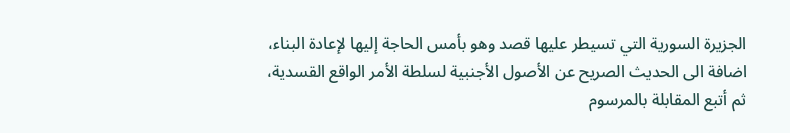الجزيرة السورية التي تسيطر عليها قصد وهو بأمس الحاجة إليها لإعادة البناء، اضافة الى الحديث الصريح عن الأصول الأجنبية لسلطة الأمر الواقع القسدية، ثم أتبع المقابلة بالمرسوم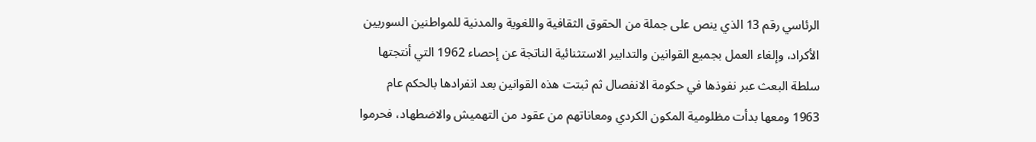الرئاسي رقم 13 الذي ينص على جملة من الحقوق الثقافية واللغوية والمدنية للمواطنين السوريين الأكراد، وإلغاء العمل بجميع القوانين والتدابير الاستثنائية الناتجة عن إحصاء 1962 التي أنتجتها سلطة البعث عبر نفوذها في حكومة الانفصال ثم ثبتت هذه القوانين بعد انفرادها بالحكم عام 1963 ومعها بدأت مظلومية المكون الكردي ومعاناتهم من عقود من التهميش والاضطهاد، فحرموا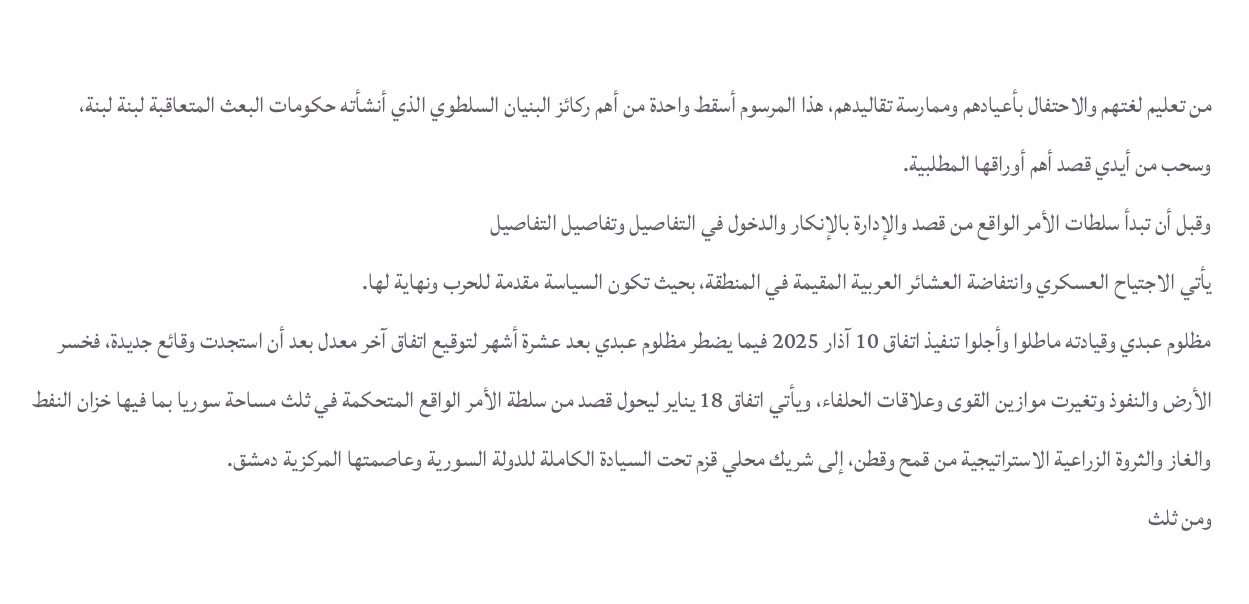من تعليم لغتهم والاحتفال بأعيادهم وممارسة تقاليدهم، هذا المرسوم أسقط واحدة من أهم ركائز البنيان السلطوي الذي أنشأته حكومات البعث المتعاقبة لبنة لبنة، وسحب من أيدي قصد أهم أوراقها المطلبية.
وقبل أن تبدأ سلطات الأمر الواقع من قصد والإدارة بالإنكار والدخول في التفاصيل وتفاصيل التفاصيل
يأتي الاجتياح العسكري وانتفاضة العشائر العربية المقيمة في المنطقة، بحيث تكون السياسة مقدمة للحرب ونهاية لها.
مظلوم عبدي وقيادته ماطلوا وأجلوا تنفيذ اتفاق 10 آذار 2025 فيما يضطر مظلوم عبدي بعد عشرة أشهر لتوقيع اتفاق آخر معدل بعد أن استجدت وقائع جديدة، فخسر الأرض والنفوذ وتغيرت موازين القوى وعلاقات الحلفاء، ويأتي اتفاق 18 يناير ليحول قصد من سلطة الأمر الواقع المتحكمة في ثلث مساحة سوريا بما فيها خزان النفط والغاز والثروة الزراعية الاستراتيجية من قمح وقطن، إلى شريك محلي قزم تحت السيادة الكاملة للدولة السورية وعاصمتها المركزية دمشق.
ومن ثلث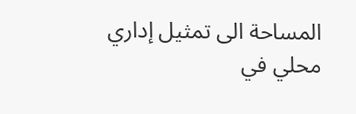المساحة الى تمثيل إداري محلي في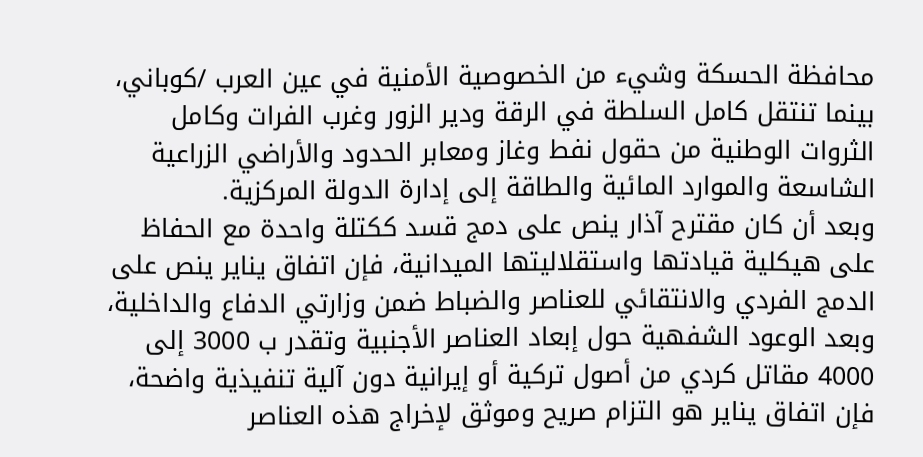محافظة الحسكة وشيء من الخصوصية الأمنية في عين العرب /كوباني، بينما تنتقل كامل السلطة في الرقة ودير الزور وغرب الفرات وكامل الثروات الوطنية من حقول نفط وغاز ومعابر الحدود والأراضي الزراعية الشاسعة والموارد المائية والطاقة إلى إدارة الدولة المركزية.
وبعد أن كان مقترح آذار ينص على دمج قسد ككتلة واحدة مع الحفاظ على هيكلية قيادتها واستقلاليتها الميدانية، فإن اتفاق يناير ينص على الدمج الفردي والانتقائي للعناصر والضباط ضمن وزارتي الدفاع والداخلية، وبعد الوعود الشفهية حول إبعاد العناصر الأجنبية وتقدر ب 3000 إلى 4000 مقاتل كردي من أصول تركية أو إيرانية دون آلية تنفيذية واضحة، فإن اتفاق يناير هو التزام صريح وموثق لإخراج هذه العناصر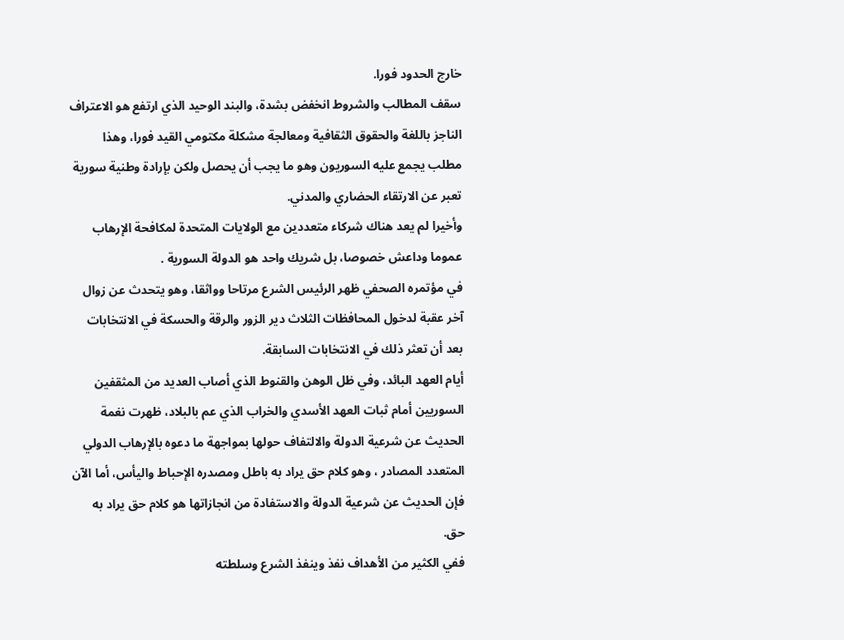خارج الحدود فورا.
سقف المطالب والشروط انخفض بشدة، والبند الوحيد الذي ارتفع هو الاعتراف الناجز باللغة والحقوق الثقافية ومعالجة مشكلة مكتومي القيد فورا، وهذا مطلب يجمع عليه السوريون وهو ما يجب أن يحصل ولكن بإرادة وطنية سورية تعبر عن الارتقاء الحضاري والمدني.
وأخيرا لم يعد هناك شركاء متعددين مع الولايات المتحدة لمكافحة الإرهاب عموما وداعش خصوصا، بل شريك واحد هو الدولة السورية .
في مؤتمره الصحفي ظهر الرئيس الشرع مرتاحا وواثقا، وهو يتحدث عن زوال آخر عقبة لدخول المحافظات الثلاث دير الزور والرقة والحسكة في الانتخابات بعد أن تعثر ذلك في الانتخابات السابقة.
أيام العهد البائد، وفي ظل الوهن والقنوط الذي أصاب العديد من المثقفين السوريين أمام ثبات العهد الأسدي والخراب الذي عم بالبلاد، ظهرت نغمة الحديث عن شرعية الدولة والالتفاف حولها بمواجهة ما دعوه بالإرهاب الدولي المتعدد المصادر ، وهو كلام حق يراد به باطل ومصدره الإحباط واليأس، أما الآن فإن الحديث عن شرعية الدولة والاستفادة من انجازاتها هو كلام حق يراد به حق.
ففي الكثير من الأهداف نفذ وينفذ الشرع وسلطته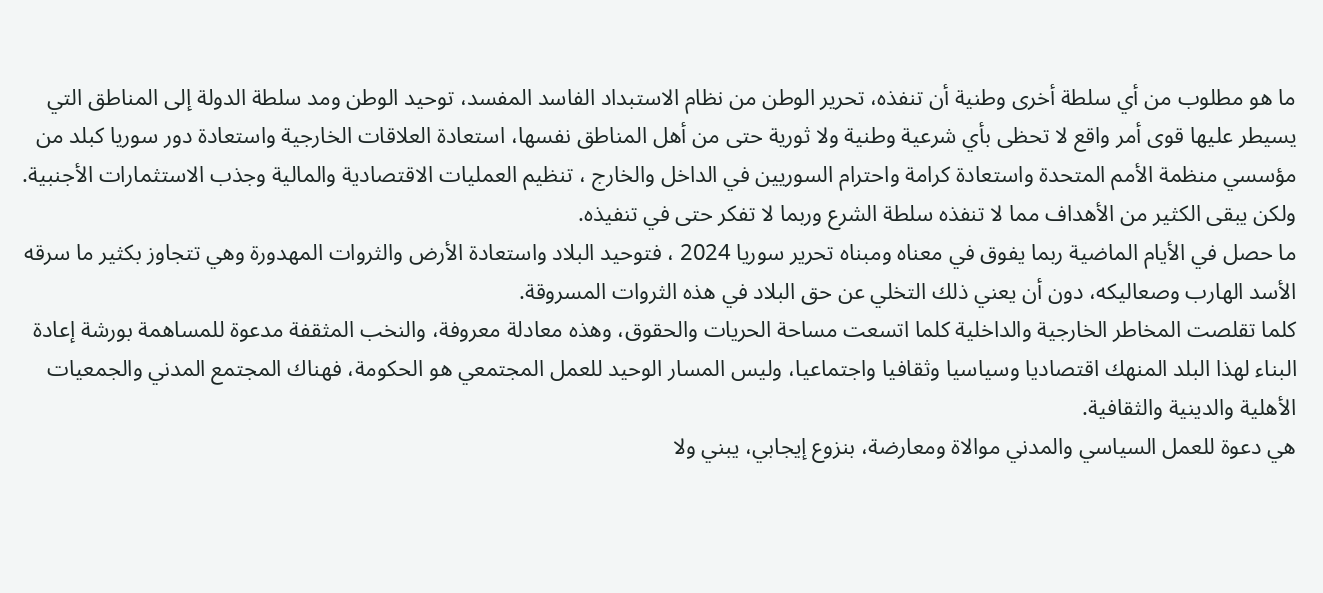ما هو مطلوب من أي سلطة أخرى وطنية أن تنفذه، تحرير الوطن من نظام الاستبداد الفاسد المفسد، توحيد الوطن ومد سلطة الدولة إلى المناطق التي يسيطر عليها قوى أمر واقع لا تحظى بأي شرعية وطنية ولا ثورية حتى من أهل المناطق نفسها، استعادة العلاقات الخارجية واستعادة دور سوريا كبلد من مؤسسي منظمة الأمم المتحدة واستعادة كرامة واحترام السوريين في الداخل والخارج ، تنظيم العمليات الاقتصادية والمالية وجذب الاستثمارات الأجنبية. ولكن يبقى الكثير من الأهداف مما لا تنفذه سلطة الشرع وربما لا تفكر حتى في تنفيذه.
ما حصل في الأيام الماضية ربما يفوق في معناه ومبناه تحرير سوريا 2024 ، فتوحيد البلاد واستعادة الأرض والثروات المهدورة وهي تتجاوز بكثير ما سرقه الأسد الهارب وصعاليكه، دون أن يعني ذلك التخلي عن حق البلاد في هذه الثروات المسروقة.
كلما تقلصت المخاطر الخارجية والداخلية كلما اتسعت مساحة الحريات والحقوق، وهذه معادلة معروفة، والنخب المثقفة مدعوة للمساهمة بورشة إعادة البناء لهذا البلد المنهك اقتصاديا وسياسيا وثقافيا واجتماعيا، وليس المسار الوحيد للعمل المجتمعي هو الحكومة، فهناك المجتمع المدني والجمعيات الأهلية والدينية والثقافية.
هي دعوة للعمل السياسي والمدني موالاة ومعارضة، بنزوع إيجابي، يبني ولا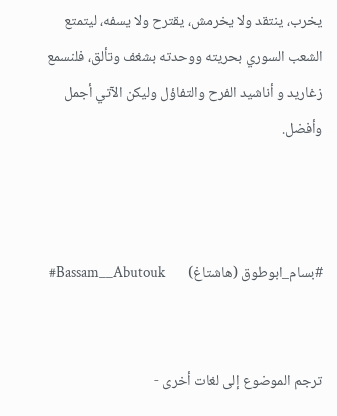يخرب، ينتقد ولا يخرمش، يقترح ولا يسفه، ليتمتع الشعب السوري بحريته ووحدته بشغف وتألق، فلنسمع زغاريد و أناشيد الفرح والتفاؤل وليكن الآتي أجمل وأفضل.



#بسام_ابوطوق (هاشتاغ)       Bassam__Abutouk#


ترجم الموضوع إلى لغات أخرى -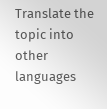Translate the topic into other languages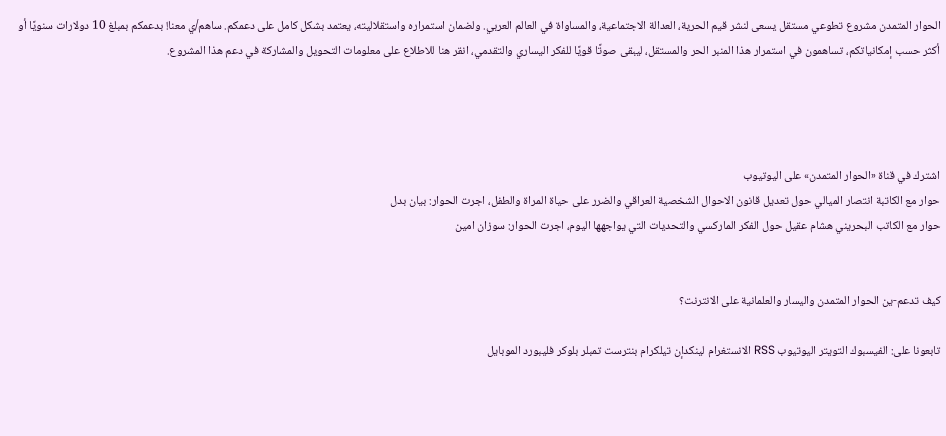الحوار المتمدن مشروع تطوعي مستقل يسعى لنشر قيم الحرية، العدالة الاجتماعية، والمساواة في العالم العربي. ولضمان استمراره واستقلاليته، يعتمد بشكل كامل على دعمكم. ساهم/ي معنا! بدعمكم بمبلغ 10 دولارات سنويًا أو أكثر حسب إمكانياتكم، تساهمون في استمرار هذا المنبر الحر والمستقل، ليبقى صوتًا قويًا للفكر اليساري والتقدمي، انقر هنا للاطلاع على معلومات التحويل والمشاركة في دعم هذا المشروع.




اشترك في قناة «الحوار المتمدن» على اليوتيوب
حوار مع الكاتبة انتصار الميالي حول تعديل قانون الاحوال الشخصية العراقي والضرر على حياة المراة والطفل، اجرت الحوار: بيان بدل
حوار مع الكاتب البحريني هشام عقيل حول الفكر الماركسي والتحديات التي يواجهها اليوم، اجرت الحوار: سوزان امين


كيف تدعم-ين الحوار المتمدن واليسار والعلمانية على الانترنت؟

تابعونا على: الفيسبوك التويتر اليوتيوب RSS الانستغرام لينكدإن تيلكرام بنترست تمبلر بلوكر فليبورد الموبايل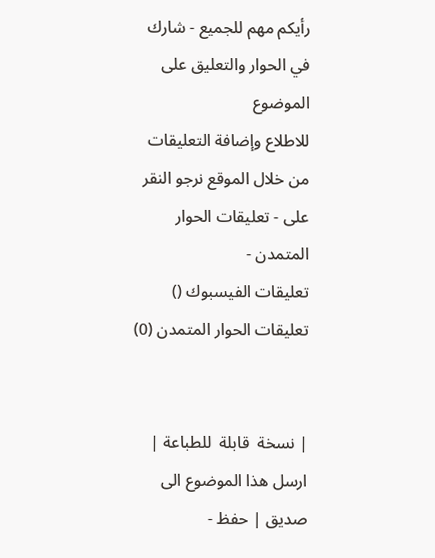رأيكم مهم للجميع - شارك في الحوار والتعليق على الموضوع
للاطلاع وإضافة التعليقات من خلال الموقع نرجو النقر على - تعليقات الحوار المتمدن -
تعليقات الفيسبوك () تعليقات الحوار المتمدن (0)


| نسخة  قابلة  للطباعة | ارسل هذا الموضوع الى صديق | حفظ -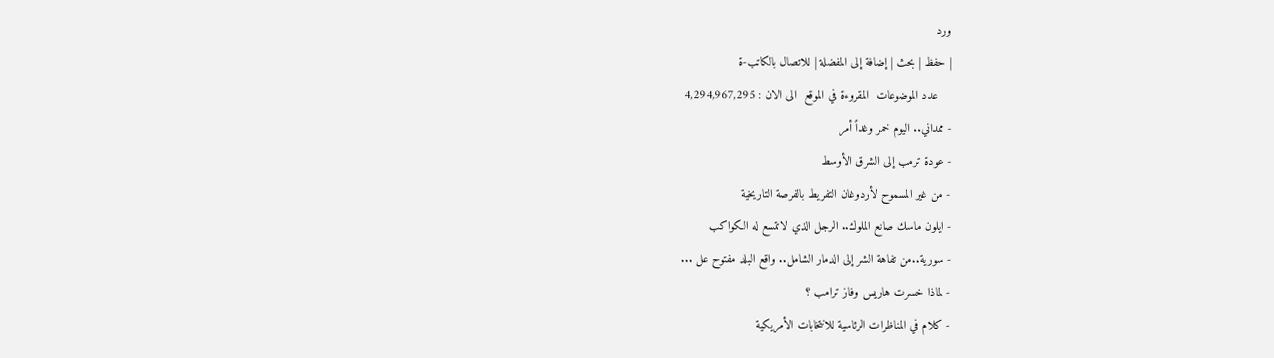ورد
| حفظ | بحث | إضافة إلى المفضلة | للاتصال بالكاتب-ة
    عدد الموضوعات  المقروءة في الموقع  الى الان : 4,294,967,295
- ممداني.. اليوم خمر وغداً أمر
- عودة ترمب إلى الشرق الأوسط
- من غير المسموح لأردوغان التفريط بالفرصة التاريخية
- ايلون ماسك صانع الملوك.. الرجل الذي لاتتسع له الكواكب
- سورية..من تفاهة الشر إلى الدمار الشامل.. واقع البلد مفتوح عل ...
- لماذا خسرت هاريس وفاز ترامب ؟
- كلام في المناظرات الرئاسية للانتخابات الأمريكية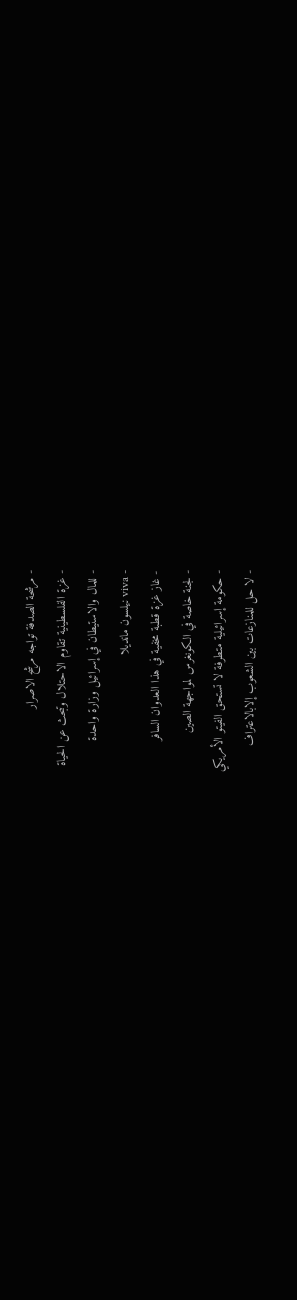- مرشحة الصدفة تواجه مرشح الاصرار
- غزة الفلسطينية تقاوم الاحتلال وتبحث عن الحياة
- للمال والاستيطان في إسرائيل وزارة واحدة
- viva نيلسون مانديلا
- غاز غزة قطبة مخفية في هذا العدوان السافر
- لجنة خاصة في الكونغرس لمواجهة الصين
- حكومة إسرائيلية متطرفة لا تستحق الفيتو الأمريكي
- لا حل للمنازعات بين الشعوب إلابالاعتراف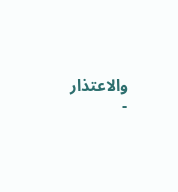والاعتذار
-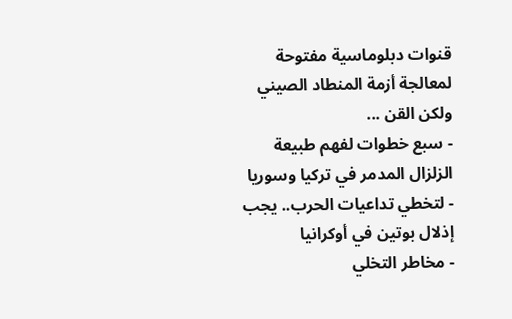قنوات دبلوماسية مفتوحة لمعالجة أزمة المنطاد الصيني ولكن القن ...
- سبع خطوات لفهم طبيعة الزلزال المدمر في تركيا وسوريا
- لتخطي تداعيات الحرب.. يجب إذلال بوتين في أوكرانيا
- مخاطر التخلي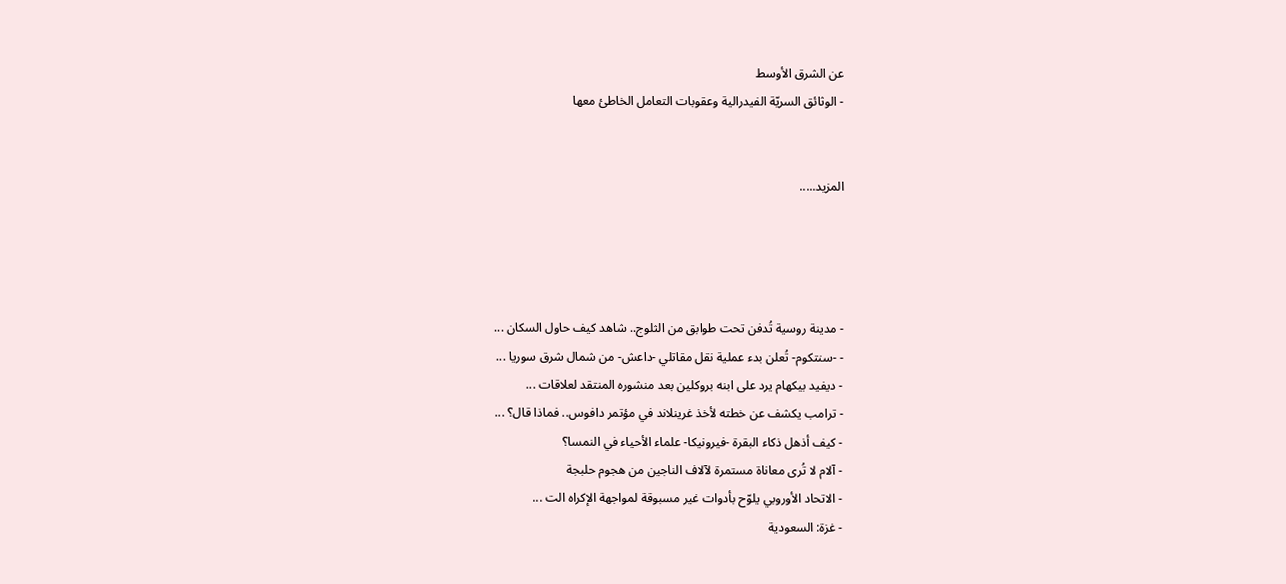عن الشرق الأوسط
- الوثائق السريّة الفيدرالية وعقوبات التعامل الخاطئ معها


المزيد.....




- مدينة روسية تُدفن تحت طوابق من الثلوج.. شاهد كيف حاول السكان ...
- -سنتكوم- تُعلن بدء عملية نقل مقاتلي -داعش- من شمال شرق سوريا ...
- ديفيد بيكهام يرد على ابنه بروكلين بعد منشوره المنتقد لعلاقات ...
- ترامب يكشف عن خطته لأخذ غرينلاند في مؤتمر دافوس.. فماذا قال؟ ...
- كيف أذهل ذكاء البقرة -فيرونيكا- علماء الأحياء في النمسا؟
- آلام لا تُرى معاناة مستمرة لآلاف الناجين من هجوم حلبجة
- الاتحاد الأوروبي يلوّح بأدوات غير مسبوقة لمواجهة الإكراه الت ...
- غزة: السعودية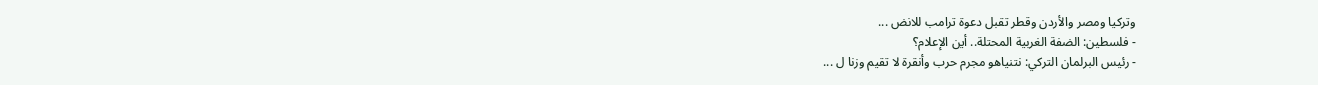وتركيا ومصر والأردن وقطر تقبل دعوة ترامب للانض ...
- فلسطين: الضفة الغربية المحتلة.. أين الإعلام؟
- رئيس البرلمان التركي: نتنياهو مجرم حرب وأنقرة لا تقيم وزنا ل ...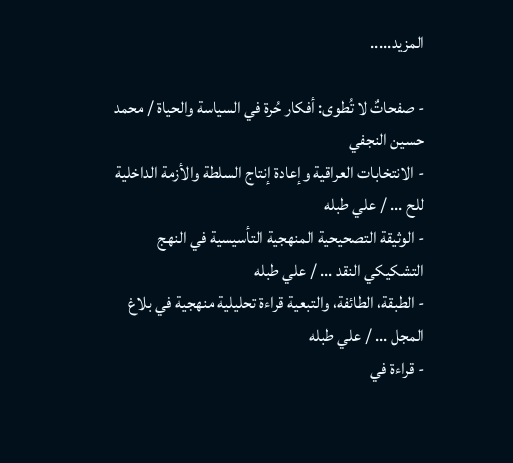المزيد.....

- صفحاتٌ لا تُطوى: أفكار حُرة في السياسة والحياة / محمد حسين النجفي
- الانتخابات العراقية وإعادة إنتاج السلطة والأزمة الداخلية للح ... / علي طبله
- الوثيقة التصحيحية المنهجية التأسيسية في النهج التشكيكي النقد ... / علي طبله
- الطبقة، الطائفة، والتبعية قراءة تحليلية منهجية في بلاغ المجل ... / علي طبله
- قراءة في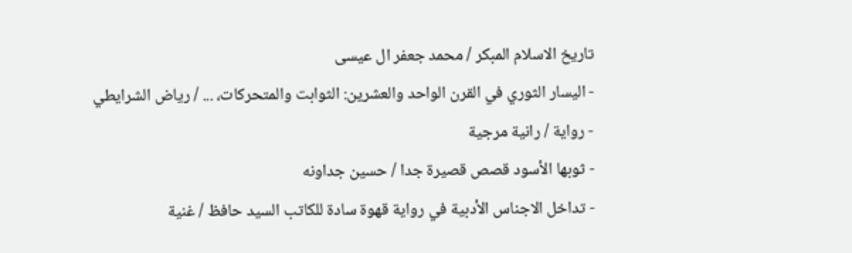تاريخ الاسلام المبكر / محمد جعفر ال عيسى
- اليسار الثوري في القرن الواحد والعشرين: الثوابت والمتحركات، ... / رياض الشرايطي
- رواية / رانية مرجية
- ثوبها الأسود قصص قصيرة جدا / حسين جداونه
- تداخل الاجناس الأدبية في رواية قهوة سادة للكاتب السيد حافظ / غنية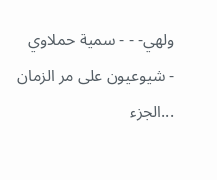ولهي- - - سمية حملاوي
- شيوعيون على مر الزمان ...الجزء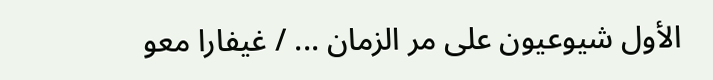الأول شيوعيون على مر الزمان ... / غيفارا معو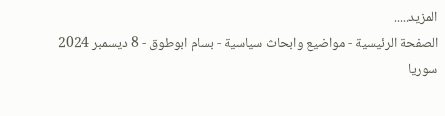المزيد.....
الصفحة الرئيسية - مواضيع وابحاث سياسية - بسام ابوطوق - 8 ديسمبر 2024 سوريا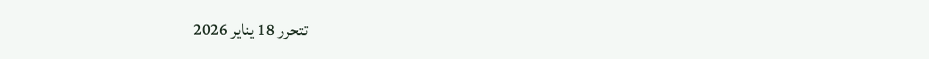تتحرر 18 يناير 2026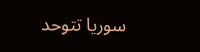سوريا تتوحد